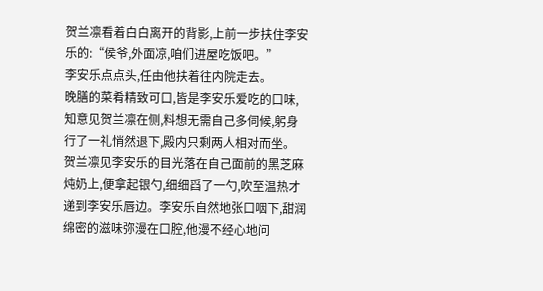贺兰凛看着白白离开的背影,上前一步扶住李安乐的:“侯爷,外面凉,咱们进屋吃饭吧。”
李安乐点点头,任由他扶着往内院走去。
晚膳的菜肴精致可口,皆是李安乐爱吃的口味,知意见贺兰凛在侧,料想无需自己多伺候,躬身行了一礼悄然退下,殿内只剩两人相对而坐。
贺兰凛见李安乐的目光落在自己面前的黑芝麻炖奶上,便拿起银勺,细细舀了一勺,吹至温热才递到李安乐唇边。李安乐自然地张口咽下,甜润绵密的滋味弥漫在口腔,他漫不经心地问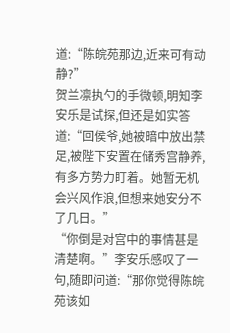道:“陈皖苑那边,近来可有动静?”
贺兰凛执勺的手微顿,明知李安乐是试探,但还是如实答道:“回侯爷,她被暗中放出禁足,被陛下安置在储秀宫静养,有多方势力盯着。她暂无机会兴风作浪,但想来她安分不了几日。”
“你倒是对宫中的事情甚是清楚啊。”李安乐感叹了一句,随即问道:“那你觉得陈皖苑该如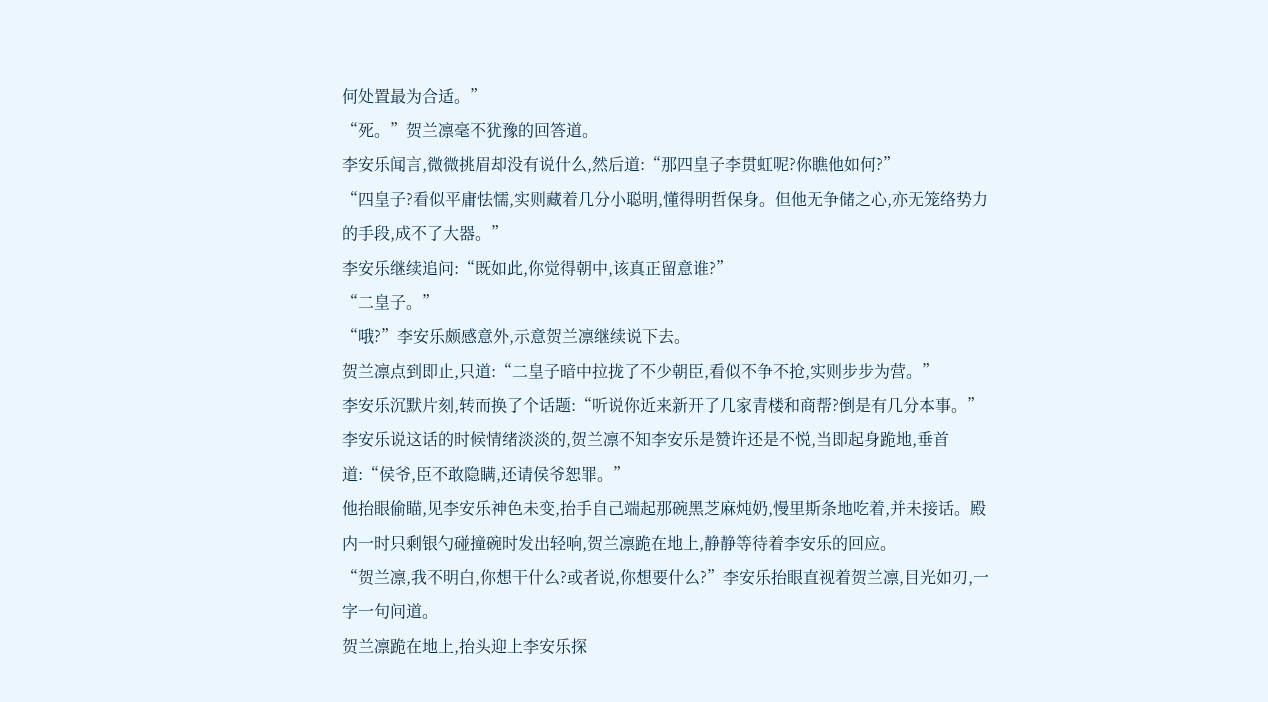何处置最为合适。”
“死。”贺兰凛毫不犹豫的回答道。
李安乐闻言,微微挑眉却没有说什么,然后道:“那四皇子李贯虹呢?你瞧他如何?”
“四皇子?看似平庸怯懦,实则藏着几分小聪明,懂得明哲保身。但他无争储之心,亦无笼络势力的手段,成不了大器。”
李安乐继续追问:“既如此,你觉得朝中,该真正留意谁?”
“二皇子。”
“哦?”李安乐颇感意外,示意贺兰凛继续说下去。
贺兰凛点到即止,只道:“二皇子暗中拉拢了不少朝臣,看似不争不抢,实则步步为营。”
李安乐沉默片刻,转而换了个话题:“听说你近来新开了几家青楼和商帮?倒是有几分本事。”
李安乐说这话的时候情绪淡淡的,贺兰凛不知李安乐是赞许还是不悦,当即起身跪地,垂首道:“侯爷,臣不敢隐瞒,还请侯爷恕罪。”
他抬眼偷瞄,见李安乐神色未变,抬手自己端起那碗黑芝麻炖奶,慢里斯条地吃着,并未接话。殿内一时只剩银勺碰撞碗时发出轻响,贺兰凛跪在地上,静静等待着李安乐的回应。
“贺兰凛,我不明白,你想干什么?或者说,你想要什么?”李安乐抬眼直视着贺兰凛,目光如刃,一字一句问道。
贺兰凛跪在地上,抬头迎上李安乐探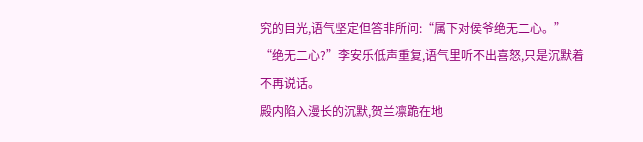究的目光,语气坚定但答非所问:“属下对侯爷绝无二心。”
“绝无二心?”李安乐低声重复,语气里听不出喜怒,只是沉默着不再说话。
殿内陷入漫长的沉默,贺兰凛跪在地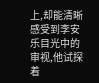上,却能清晰感受到李安乐目光中的审视,他试探着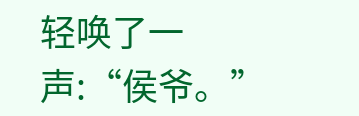轻唤了一声:“侯爷。”